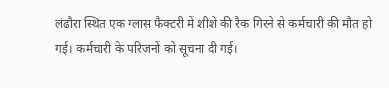लंढौरा स्थित एक ग्लास फैक्टरी में शीशे की रैक गिरने से कर्मचारी की मौत हो गई। कर्मचारी के परिजनों को सूचना दी गई।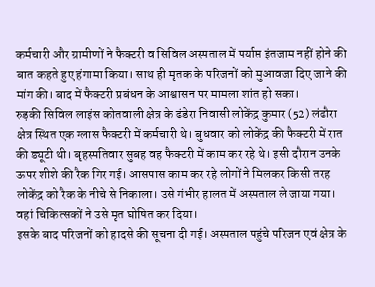कर्मचारी और ग्रामीणों ने फैक्टरी व सिविल अस्पताल में पर्याप्त इंतजाम नहीं होने की बात कहते हुए हंगामा किया। साथ ही मृतक के परिजनों को मुआवजा दिए जाने की मांग की। बाद में फैक्टरी प्रबंधन के आश्वासन पर मामला शांत हो सका।
रुड़की सिविल लाइंस कोतवाली क्षेत्र के ढंडेरा निवासी लोकेंद्र कुमार (52) लंढौरा क्षेत्र स्थित एक ग्लास फैक्टरी में कर्मचारी थे। बुधवार को लोकेंद्र की फैक्टरी में रात की ड्यूटी थी। बृहस्पतिवार सुबह वह फैक्टरी में काम कर रहे थे। इसी दौरान उनके ऊपर शीशे की रैक गिर गई। आसपास काम कर रहे लोगों ने मिलकर किसी तरह लोकेंद्र को रैक के नीचे से निकाला। उसे गंभीर हालत में अस्पताल ले जाया गया। वहां चिकित्सकों ने उसे मृत घोषित कर दिया।
इसके बाद परिजनों को हादसे की सूचना दी गई। अस्पताल पहुंचे परिजन एवं क्षेत्र के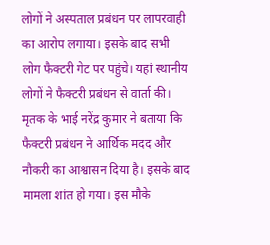लोगों ने अस्पताल प्रबंधन पर लापरवाही का आरोप लगाया। इसके बाद सभी लोग फैक्टरी गेट पर पहुंचे। यहां स्थानीय लोगों ने फैक्टरी प्रबंधन से वार्ता की। मृतक के भाई नरेंद्र कुमार ने बताया कि फैक्टरी प्रबंधन ने आर्थिक मदद और नौकरी का आश्वासन दिया है। इसके बाद मामला शांत हो गया। इस मौके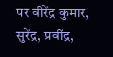पर वीरेंद्र कुमार, सुरेंद्र, प्रवींद्र,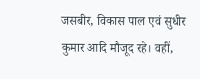जसबीर, विकास पाल एवं सुधीर कुमार आदि मौजूद रहे। वहीं,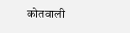कोतवाली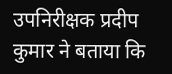उपनिरीक्षक प्रदीप कुमार ने बताया कि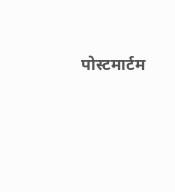पोस्टमार्टम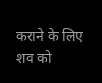कराने के लिए शव को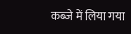कब्जे में लिया गया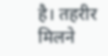है। तहरीर मिलने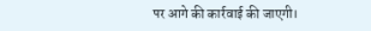पर आगे की कार्रवाई की जाएगी।